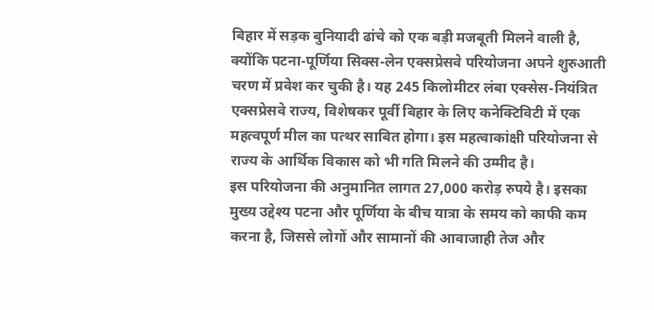बिहार में सड़क बुनियादी ढांचे को एक बड़ी मजबूती मिलने वाली है, क्योंकि पटना-पूर्णिया सिक्स-लेन एक्सप्रेसवे परियोजना अपने शुरुआती चरण में प्रवेश कर चुकी है। यह 245 किलोमीटर लंबा एक्सेस-नियंत्रित एक्सप्रेसवे राज्य, विशेषकर पूर्वी बिहार के लिए कनेक्टिविटी में एक महत्वपूर्ण मील का पत्थर साबित होगा। इस महत्वाकांक्षी परियोजना से राज्य के आर्थिक विकास को भी गति मिलने की उम्मीद है।
इस परियोजना की अनुमानित लागत 27,000 करोड़ रुपये है। इसका मुख्य उद्देश्य पटना और पूर्णिया के बीच यात्रा के समय को काफी कम करना है, जिससे लोगों और सामानों की आवाजाही तेज और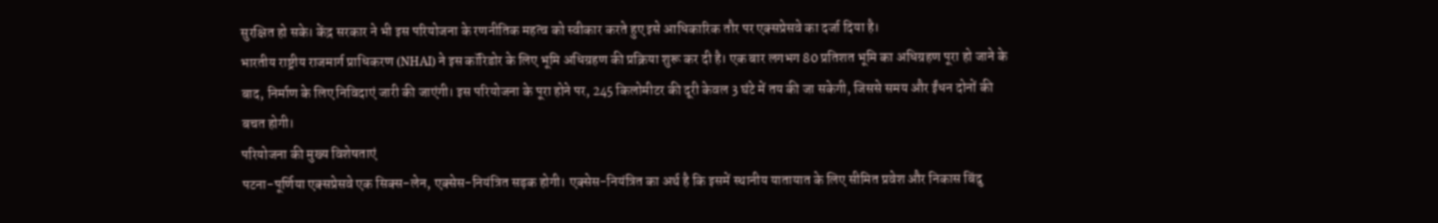सुरक्षित हो सके। केंद्र सरकार ने भी इस परियोजना के रणनीतिक महत्व को स्वीकार करते हुए इसे आधिकारिक तौर पर एक्सप्रेसवे का दर्जा दिया है।
भारतीय राष्ट्रीय राजमार्ग प्राधिकरण (NHAI) ने इस कॉरिडोर के लिए भूमि अधिग्रहण की प्रक्रिया शुरू कर दी है। एक बार लगभग 80 प्रतिशत भूमि का अधिग्रहण पूरा हो जाने के बाद, निर्माण के लिए निविदाएं जारी की जाएंगी। इस परियोजना के पूरा होने पर, 245 किलोमीटर की दूरी केवल 3 घंटे में तय की जा सकेगी, जिससे समय और ईंधन दोनों की बचत होगी।
परियोजना की मुख्य विशेषताएं
पटना-पूर्णिया एक्सप्रेसवे एक सिक्स-लेन, एक्सेस-नियंत्रित सड़क होगी। एक्सेस-नियंत्रित का अर्थ है कि इसमें स्थानीय यातायात के लिए सीमित प्रवेश और निकास बिंदु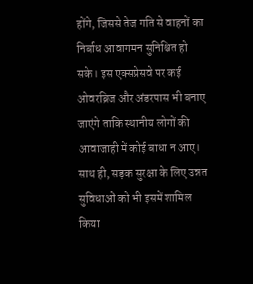होंगे, जिससे तेज गति से वाहनों का निर्बाध आवागमन सुनिश्चित हो सके। इस एक्सप्रेसवे पर कई ओवरब्रिज और अंडरपास भी बनाए जाएंगे ताकि स्थानीय लोगों की आवाजाही में कोई बाधा न आए। साथ ही, सड़क सुरक्षा के लिए उन्नत सुविधाओं को भी इसमें शामिल किया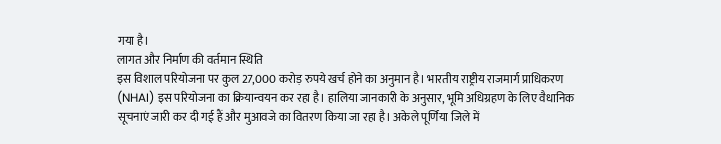गया है।
लागत और निर्माण की वर्तमान स्थिति
इस विशाल परियोजना पर कुल 27,000 करोड़ रुपये खर्च होने का अनुमान है। भारतीय राष्ट्रीय राजमार्ग प्राधिकरण (NHAI) इस परियोजना का क्रियान्वयन कर रहा है। हालिया जानकारी के अनुसार, भूमि अधिग्रहण के लिए वैधानिक सूचनाएं जारी कर दी गई हैं और मुआवजे का वितरण किया जा रहा है। अकेले पूर्णिया जिले में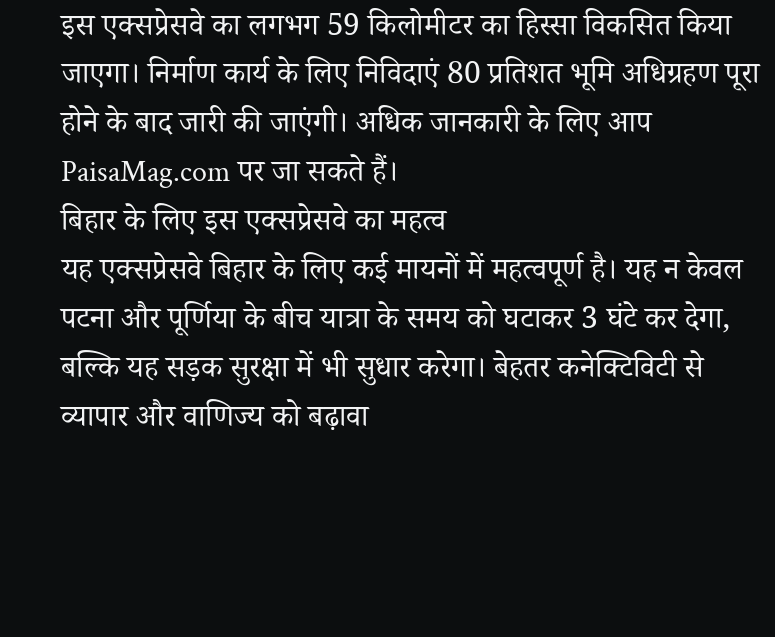इस एक्सप्रेसवे का लगभग 59 किलोमीटर का हिस्सा विकसित किया जाएगा। निर्माण कार्य के लिए निविदाएं 80 प्रतिशत भूमि अधिग्रहण पूरा होने के बाद जारी की जाएंगी। अधिक जानकारी के लिए आप PaisaMag.com पर जा सकते हैं।
बिहार के लिए इस एक्सप्रेसवे का महत्व
यह एक्सप्रेसवे बिहार के लिए कई मायनों में महत्वपूर्ण है। यह न केवल पटना और पूर्णिया के बीच यात्रा के समय को घटाकर 3 घंटे कर देगा, बल्कि यह सड़क सुरक्षा में भी सुधार करेगा। बेहतर कनेक्टिविटी से व्यापार और वाणिज्य को बढ़ावा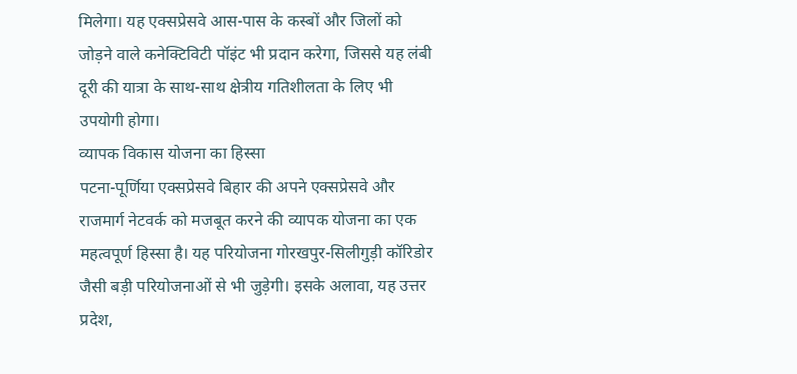मिलेगा। यह एक्सप्रेसवे आस-पास के कस्बों और जिलों को जोड़ने वाले कनेक्टिविटी पॉइंट भी प्रदान करेगा, जिससे यह लंबी दूरी की यात्रा के साथ-साथ क्षेत्रीय गतिशीलता के लिए भी उपयोगी होगा।
व्यापक विकास योजना का हिस्सा
पटना-पूर्णिया एक्सप्रेसवे बिहार की अपने एक्सप्रेसवे और राजमार्ग नेटवर्क को मजबूत करने की व्यापक योजना का एक महत्वपूर्ण हिस्सा है। यह परियोजना गोरखपुर-सिलीगुड़ी कॉरिडोर जैसी बड़ी परियोजनाओं से भी जुड़ेगी। इसके अलावा, यह उत्तर प्रदेश,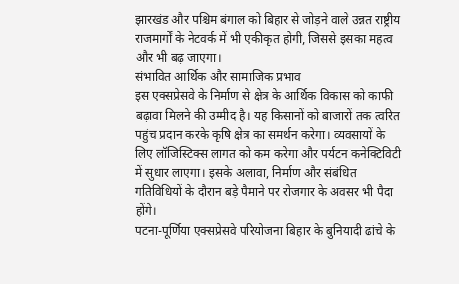झारखंड और पश्चिम बंगाल को बिहार से जोड़ने वाले उन्नत राष्ट्रीय राजमार्गों के नेटवर्क में भी एकीकृत होगी, जिससे इसका महत्व और भी बढ़ जाएगा।
संभावित आर्थिक और सामाजिक प्रभाव
इस एक्सप्रेसवे के निर्माण से क्षेत्र के आर्थिक विकास को काफी बढ़ावा मिलने की उम्मीद है। यह किसानों को बाजारों तक त्वरित पहुंच प्रदान करके कृषि क्षेत्र का समर्थन करेगा। व्यवसायों के लिए लॉजिस्टिक्स लागत को कम करेगा और पर्यटन कनेक्टिविटी में सुधार लाएगा। इसके अलावा, निर्माण और संबंधित गतिविधियों के दौरान बड़े पैमाने पर रोजगार के अवसर भी पैदा होंगे।
पटना-पूर्णिया एक्सप्रेसवे परियोजना बिहार के बुनियादी ढांचे के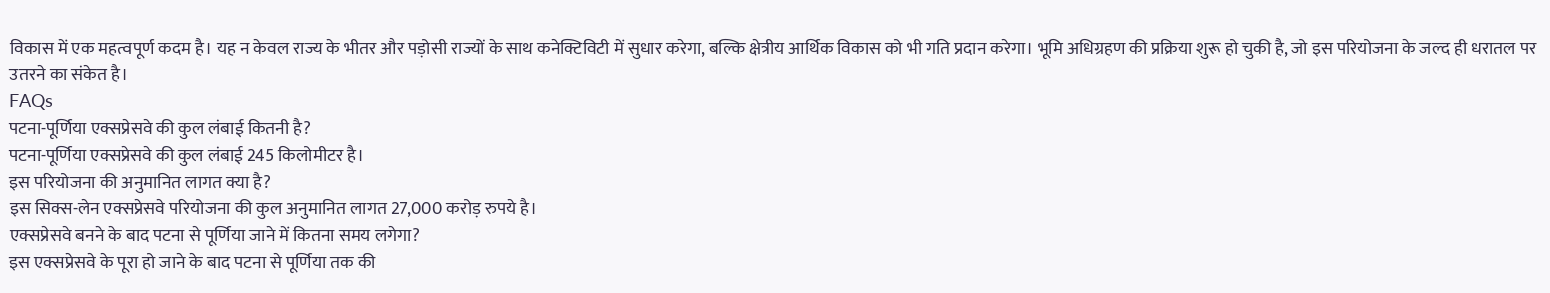विकास में एक महत्वपूर्ण कदम है। यह न केवल राज्य के भीतर और पड़ोसी राज्यों के साथ कनेक्टिविटी में सुधार करेगा, बल्कि क्षेत्रीय आर्थिक विकास को भी गति प्रदान करेगा। भूमि अधिग्रहण की प्रक्रिया शुरू हो चुकी है, जो इस परियोजना के जल्द ही धरातल पर उतरने का संकेत है।
FAQs
पटना-पूर्णिया एक्सप्रेसवे की कुल लंबाई कितनी है?
पटना-पूर्णिया एक्सप्रेसवे की कुल लंबाई 245 किलोमीटर है।
इस परियोजना की अनुमानित लागत क्या है?
इस सिक्स-लेन एक्सप्रेसवे परियोजना की कुल अनुमानित लागत 27,000 करोड़ रुपये है।
एक्सप्रेसवे बनने के बाद पटना से पूर्णिया जाने में कितना समय लगेगा?
इस एक्सप्रेसवे के पूरा हो जाने के बाद पटना से पूर्णिया तक की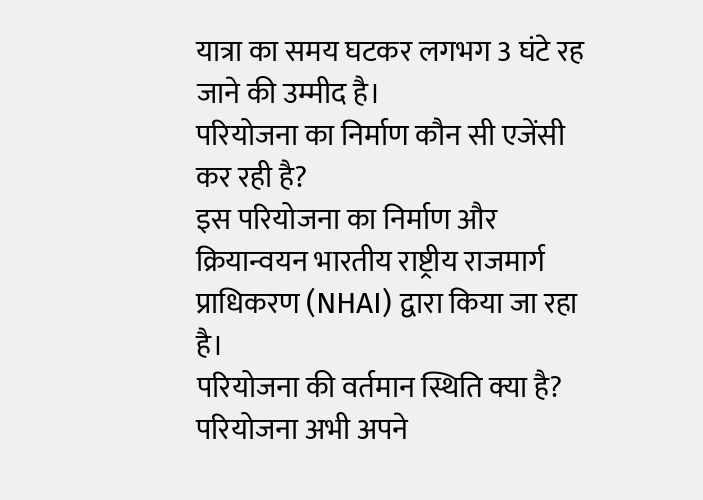यात्रा का समय घटकर लगभग 3 घंटे रह जाने की उम्मीद है।
परियोजना का निर्माण कौन सी एजेंसी कर रही है?
इस परियोजना का निर्माण और क्रियान्वयन भारतीय राष्ट्रीय राजमार्ग प्राधिकरण (NHAI) द्वारा किया जा रहा है।
परियोजना की वर्तमान स्थिति क्या है?
परियोजना अभी अपने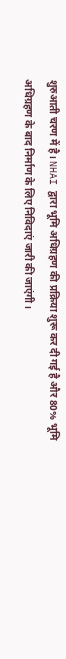शुरुआती चरण में है। NHAI द्वारा भूमि अधिग्रहण की प्रक्रिया शुरू कर दी गई है और 80% भूमि अधिग्रहण के बाद निर्माण के लिए निविदाएं जारी की जाएंगी।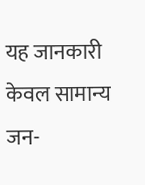यह जानकारी केवल सामान्य जन-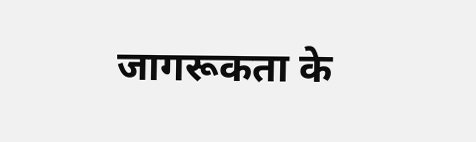जागरूकता के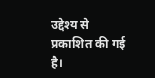उद्देश्य से प्रकाशित की गई है।